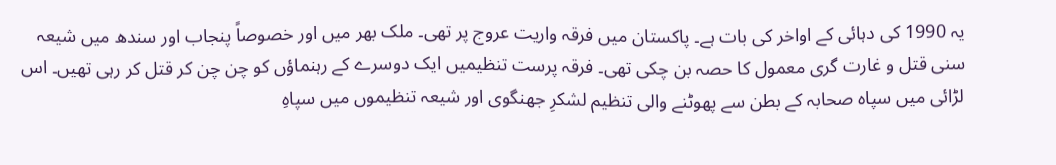یہ 1990 کی دہائی کے اواخر کی بات ہے۔ پاکستان میں فرقہ واریت عروج پر تھی۔ ملک بھر میں اور خصوصاً پنجاب اور سندھ میں شیعہ سنی قتل و غارت گری معمول کا حصہ بن چکی تھی۔ فرقہ پرست تنظیمیں ایک دوسرے کے رہنماؤں کو چن چن کر قتل کر رہی تھیں۔ اس لڑائی میں سپاہ صحابہ کے بطن سے پھوٹنے والی تنظیم لشکرِ جھنگوی اور شیعہ تنظیموں میں سپاہِ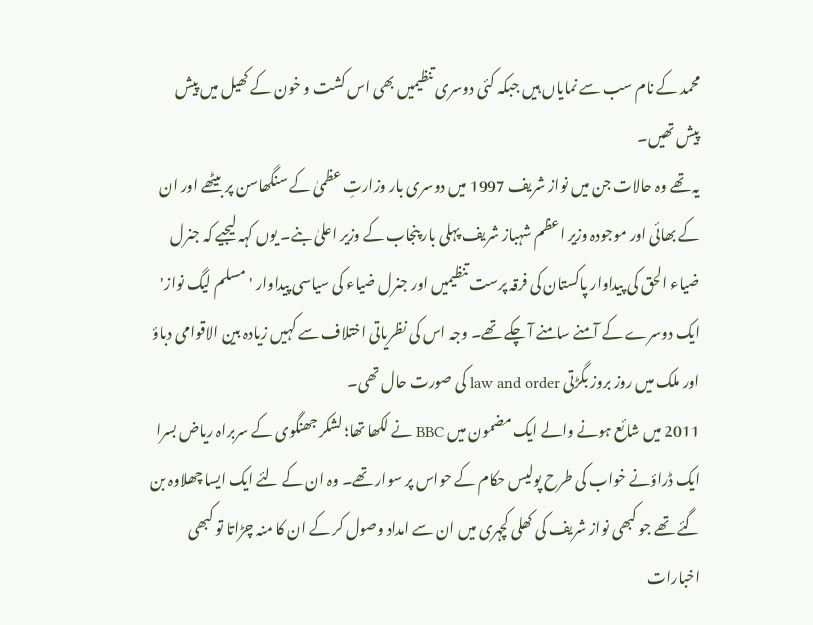محمد کے نام سب سے نمایاں ہیں جبکہ کئی دوسری تنظیمیں بھی اس کشت و خون کے کھیل میں پیش پیش تھیں۔
یہ تھے وہ حالات جن میں نواز شریف 1997 میں دوسری بار وزارتِ عظمیٰ کے سنگھاسن پر بیٹھے اور ان کے بھائی اور موجودہ وزیر اعظم شہباز شریف پہلی بار پنجاب کے وزیر اعلیٰ بنے۔ یوں کہہ لیجیے کہ جنرل ضیاء الحق کی پیداوار پاکستان کی فرقہ پرست تنظیمیں اور جنرل ضیاء کی سیاسی پیداوار 'مسلم لیگ نواز' ایک دوسرے کے آمنے سامنے آ چکے تھے۔ وجہ اس کی نظریاتی اختلاف سے کہیں زیادہ بین الاقوامی دباؤ اور ملک میں روز بروز بگڑتی law and order کی صورت حال تھی۔
2011 میں شائع ہونے والے ایک مضمون میں BBC نے لکھا تھا؛ لشکر جھنگوی کے سربراہ ریاض بسرا ایک ڈراؤنے خواب کی طرح پولیس حکام کے حواس پر سوار تھے۔ وہ ان کے لئے ایک ایسا چھلاوہ بن گئے تھے جو کبھی نواز شریف کی کھلی کچہری میں ان سے امداد وصول کر کے ان کا منہ چڑاتا تو کبھی اخبارات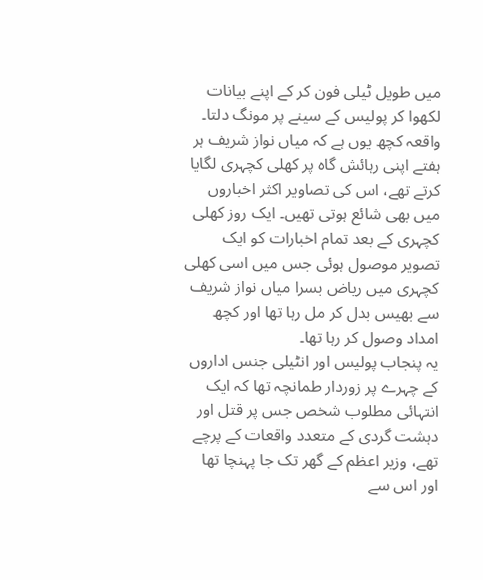میں طویل ٹیلی فون کر کے اپنے بیانات لکھوا کر پولیس کے سینے پر مونگ دلتا۔
واقعہ کچھ یوں ہے کہ میاں نواز شریف ہر ہفتے اپنی رہائش گاہ پر کھلی کچہری لگایا کرتے تھے، اس کی تصاویر اکثر اخباروں میں بھی شائع ہوتی تھیں۔ ایک روز کھلی کچہری کے بعد تمام اخبارات کو ایک تصویر موصول ہوئی جس میں اسی کھلی کچہری میں ریاض بسرا میاں نواز شریف سے بھیس بدل کر مل رہا تھا اور کچھ امداد وصول کر رہا تھا۔
یہ پنجاب پولیس اور انٹیلی جنس اداروں کے چہرے پر زوردار طمانچہ تھا کہ ایک انتہائی مطلوب شخص جس پر قتل اور دہشت گردی کے متعدد واقعات کے پرچے تھے، وزیر اعظم کے گھر تک جا پہنچا تھا اور اس سے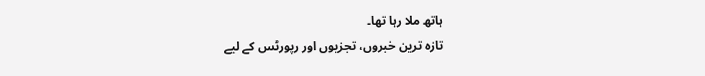ہاتھ ملا رہا تھا۔
تازہ ترین خبروں، تجزیوں اور رپورٹس کے لیے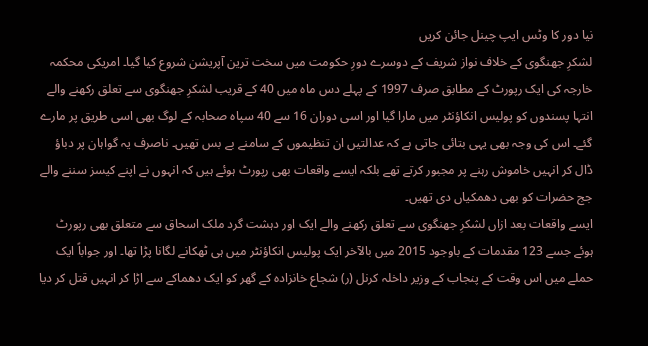نیا دور کا وٹس ایپ چینل جائن کریں
لشکرِ جھنگوی کے خلاف نواز شریف کے دوسرے دورِ حکومت میں سخت ترین آپریشن شروع کیا گیا۔ امریکی محکمہ خارجہ کی ایک رپورٹ کے مطابق صرف 1997 کے پہلے دس ماہ میں 40 کے قریب لشکرِ جھنگوی سے تعلق رکھنے والے انتہا پسندوں کو پولیس انکاؤنٹر میں مارا گیا اور اسی دوران 16 سے 40 سپاہ صحابہ کے لوگ بھی اسی طریق پر مارے گئے۔ اس کی وجہ بھی یہی بتائی جاتی ہے کہ عدالتیں ان تنظیموں کے سامنے بے بس تھیں۔ ناصرف یہ گواہان پر دباؤ ڈال کر انہیں خاموش رہنے پر مجبور کرتے تھے بلکہ ایسے واقعات بھی رپورٹ ہوئے ہیں کہ انہوں نے اپنے کیسز سننے والے جج حضرات کو بھی دھمکیاں دی تھیں۔
ایسے واقعات بعد ازاں لشکرِ جھنگوی سے تعلق رکھنے والے ایک اور دہشت گرد ملک اسحاق سے متعلق بھی رپورٹ ہوئے جسے 123 مقدمات کے باوجود 2015 میں بالآخر ایک پولیس انکاؤنٹر میں ہی ٹھکانے لگانا پڑا تھا۔ اور جواباً ایک حملے میں اس وقت کے پنجاب کے وزیر داخلہ کرنل (ر) شجاع خانزادہ کے گھر کو ایک دھماکے سے اڑا کر انہیں قتل کر دیا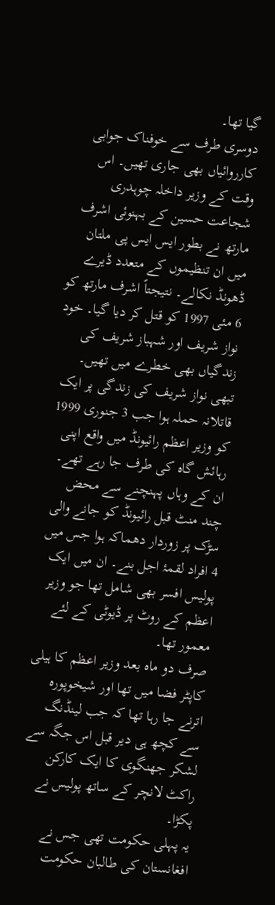گیا تھا۔
دوسری طرف سے خوفناک جوابی کارروائیاں بھی جاری تھیں۔ اس وقت کے وزیر داخلہ چوہدری شجاعت حسین کے بہنوئی اشرف مارتھ نے بطور ایس ایس پی ملتان میں ان تنظیموں کے متعدد ڈیرے ڈھونڈ نکالے۔ نتیجتاً اشرف مارتھ کو 6 مئی 1997 کو قتل کر دیا گیا۔ خود نواز شریف اور شہباز شریف کی زندگیاں بھی خطرے میں تھیں۔
تبھی نواز شریف کی زندگی پر ایک قاتلانہ حملہ ہوا جب 3 جنوری 1999 کو وزیر اعظم رائیونڈ میں واقع اپنی رہائش گاہ کی طرف جا رہے تھے۔ ان کے وہاں پہنچنے سے محض چند منٹ قبل رائیونڈ کو جانے والی سڑک پر زوردار دھماکہ ہوا جس میں 4 افراد لقمۂ اجل بنے۔ ان میں ایک پولیس افسر بھی شامل تھا جو وزیر اعظم کے روٹ پر ڈیوٹی کے لئے معمور تھا۔
صرف دو ماہ بعد وزیر اعظم کا ہیلی کاپٹر فضا میں تھا اور شیخوپورہ اترنے جا رہا تھا کہ جب لینڈنگ سے کچھ ہی دیر قبل اس جگہ سے لشکر جھنگوی کا ایک کارکن راکٹ لانچر کے ساتھ پولیس نے پکڑا۔
یہ پہلی حکومت تھی جس نے افغانستان کی طالبان حکومت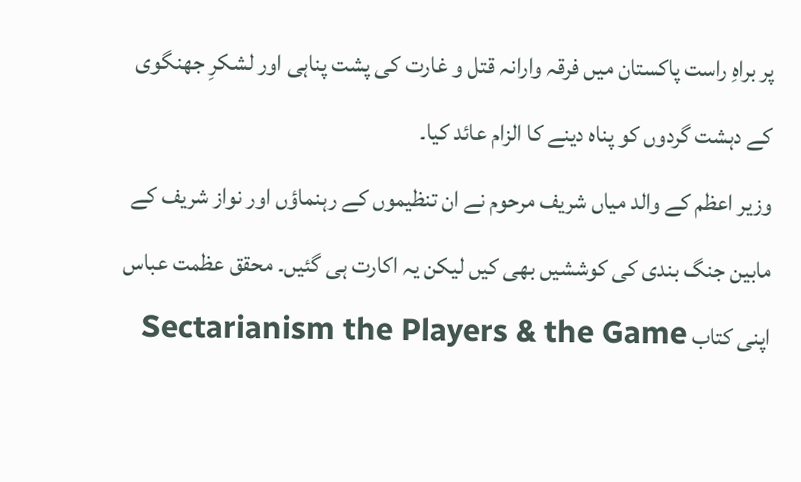پر براہِ راست پاکستان میں فرقہ وارانہ قتل و غارت کی پشت پناہی اور لشکرِ جھنگوی کے دہشت گردوں کو پناہ دینے کا الزام عائد کیا۔
وزیر اعظم کے والد میاں شریف مرحوم نے ان تنظیموں کے رہنماؤں اور نواز شریف کے مابین جنگ بندی کی کوششیں بھی کیں لیکن یہ اکارت ہی گئیں۔ محقق عظمت عباس اپنی کتاب Sectarianism the Players & the Game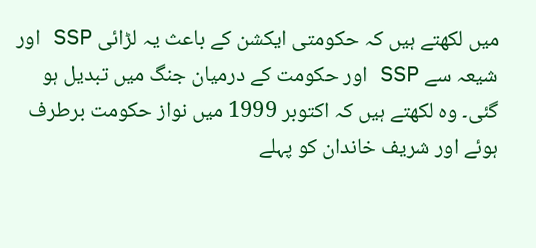میں لکھتے ہیں کہ حکومتی ایکشن کے باعث یہ لڑائی SSP اور شیعہ سے SSP اور حکومت کے درمیان جنگ میں تبدیل ہو گئی۔ وہ لکھتے ہیں کہ اکتوبر 1999 میں نواز حکومت برطرف ہوئے اور شریف خاندان کو پہلے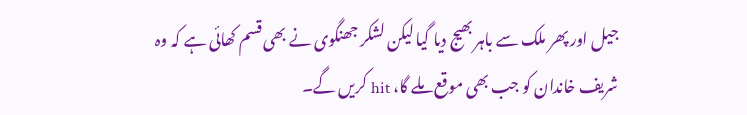جیل اور پھر ملک سے باہر بھیج دیا گیا لیکن لشکر جھنگوی نے بھی قسم کھائی ہے کہ وہ شریف خاندان کو جب بھی موقع ملے گا، hit کریں گے۔